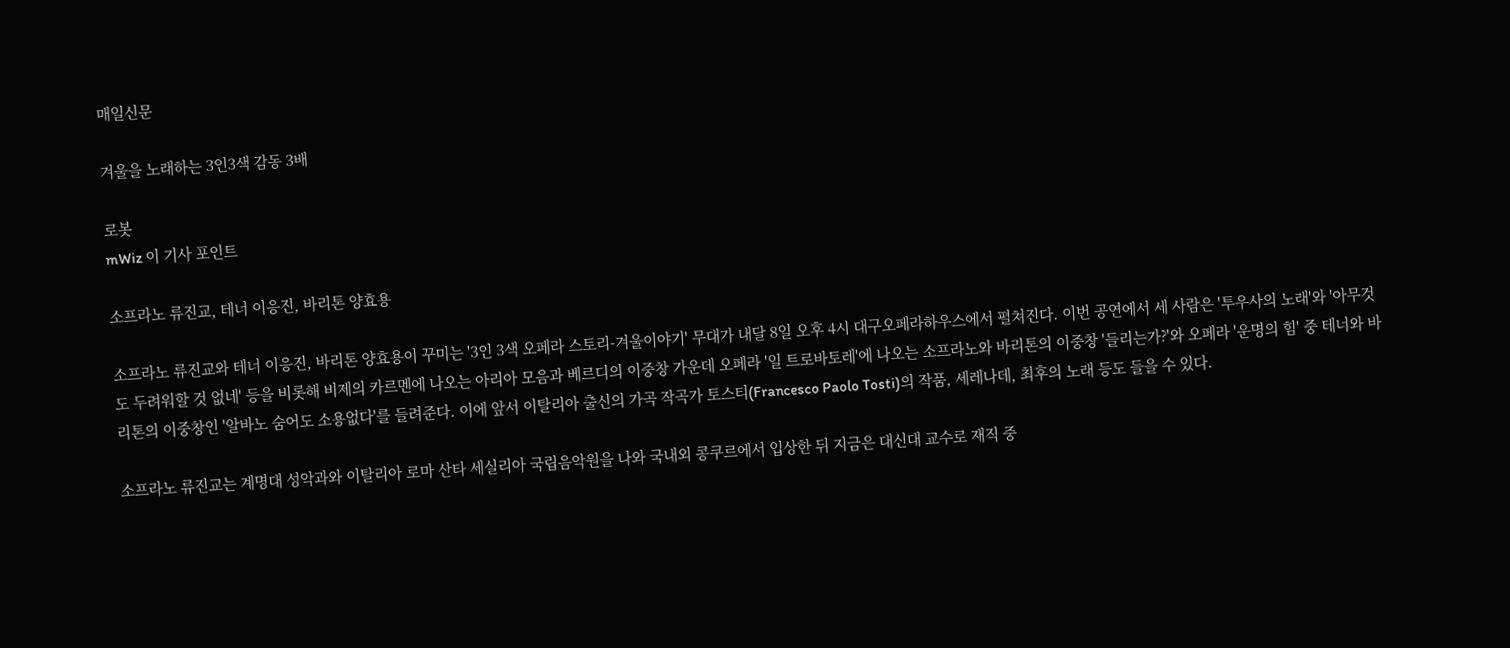매일신문

겨울을 노래하는 3인3색 감동 3배

로봇
mWiz 이 기사 포인트

소프라노 류진교, 테너 이응진, 바리톤 양효용

소프라노 류진교와 테너 이응진, 바리톤 양효용이 꾸미는 '3인 3색 오페라 스토리-겨울이야기' 무대가 내달 8일 오후 4시 대구오페라하우스에서 펼쳐진다. 이번 공연에서 세 사람은 '투우사의 노래'와 '아무것도 두려워할 것 없네' 등을 비롯해 비제의 카르멘에 나오는 아리아 모음과 베르디의 이중창 가운데 오페라 '일 트로바토레'에 나오는 소프라노와 바리톤의 이중창 '들리는가?'와 오페라 '운명의 힘' 중 테너와 바리톤의 이중창인 '알바노 숨어도 소용없다'를 들려준다. 이에 앞서 이탈리아 출신의 가곡 작곡가 토스티(Francesco Paolo Tosti)의 작품, 세레나데, 최후의 노래 등도 들을 수 있다.

소프라노 류진교는 계명대 성악과와 이탈리아 로마 산타 세실리아 국립음악원을 나와 국내외 콩쿠르에서 입상한 뒤 지금은 대신대 교수로 재직 중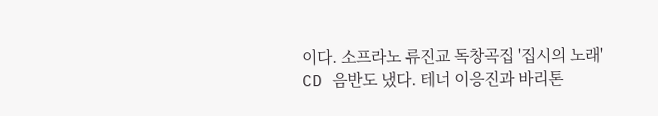이다. 소프라노 류진교 독창곡집 '집시의 노래' CD 음반도 냈다. 테너 이응진과 바리톤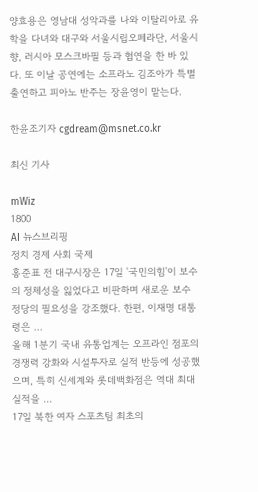양효용은 영남대 성악과를 나와 이탈리아로 유학을 다녀와 대구와 서울시립오페라단, 서울시향, 러시아 모스크바필 등과 협연을 한 바 있다. 또 이날 공연에는 소프라노 김조아가 특별출연하고 피아노 반주는 장윤영이 맡는다.

한윤조기자 cgdream@msnet.co.kr

최신 기사

mWiz
1800
AI 뉴스브리핑
정치 경제 사회 국제
홍준표 전 대구시장은 17일 '국민의힘'이 보수의 정체성을 잃었다고 비판하며 새로운 보수 정당의 필요성을 강조했다. 한편, 이재명 대통령은 ...
올해 1분기 국내 유통업계는 오프라인 점포의 경쟁력 강화와 시설투자로 실적 반등에 성공했으며, 특히 신세계와 롯데백화점은 역대 최대 실적을 ...
17일 북한 여자 스포츠팀 최초의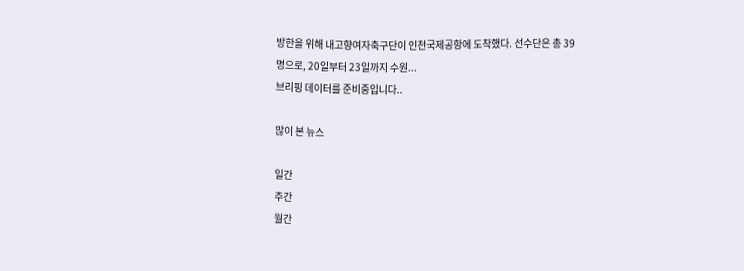방한을 위해 내고향여자축구단이 인천국제공항에 도착했다. 선수단은 총 39명으로, 20일부터 23일까지 수원...
브리핑 데이터를 준비중입니다..

많이 본 뉴스

일간
주간
월간